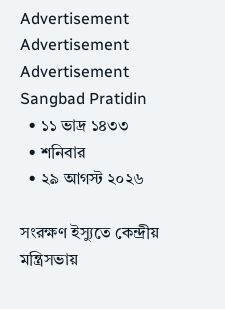Advertisement
Advertisement
Advertisement
Sangbad Pratidin
  • ১১ ভাদ্র ১৪৩৩
  • শনিবার
  • ২৯ আগস্ট ২০২৬

সংরক্ষণ ইস্যুতে কেন্দ্রীয় মন্ত্রিসভায়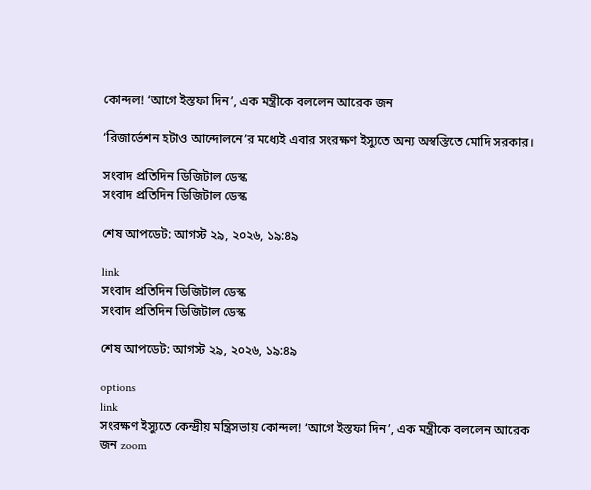কোন্দল! ‘আগে ইস্তফা দিন’, এক মন্ত্রীকে বললেন আরেক জন

‘রিজার্ভেশন হটাও আন্দোলনে’র মধ্যেই এবার সংরক্ষণ ইস্যুতে অন্য অস্বস্তিতে মোদি সরকার।

সংবাদ প্রতিদিন ডিজিটাল ডেস্ক
সংবাদ প্রতিদিন ডিজিটাল ডেস্ক

শেষ আপডেট: আগস্ট ২৯, ২০২৬, ১৯:৪৯

link
সংবাদ প্রতিদিন ডিজিটাল ডেস্ক
সংবাদ প্রতিদিন ডিজিটাল ডেস্ক

শেষ আপডেট: আগস্ট ২৯, ২০২৬, ১৯:৪৯

options
link
সংরক্ষণ ইস্যুতে কেন্দ্রীয় মন্ত্রিসভায় কোন্দল! ‘আগে ইস্তফা দিন’, এক মন্ত্রীকে বললেন আরেক জন zoom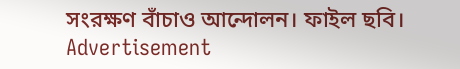সংরক্ষণ বাঁচাও আন্দোলন। ফাইল ছবি।
Advertisement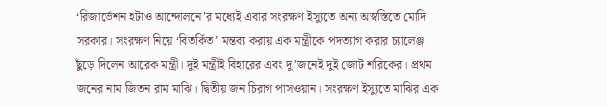‘রিজার্ভেশন হটাও আন্দোলনে’র মধ্যেই এবার সংরক্ষণ ইস্যুতে অন্য অস্বস্তিতে মোদি সরকার। সংরক্ষণ নিয়ে ‘বিতর্কিত’ মন্তব্য করায় এক মন্ত্রীকে পদত্যাগ করার চ্যালেঞ্জ ছুঁড়ে দিলেন আরেক মন্ত্রী। দুই মন্ত্রীই বিহারের এবং দু’জনেই দুই জোট শরিকের। প্রথম জনের নাম জিতন রাম মাঝি। দ্বিতীয় জন চিরাগ পাসওয়ান। সংরক্ষণ ইস্যুতে মাঝির এক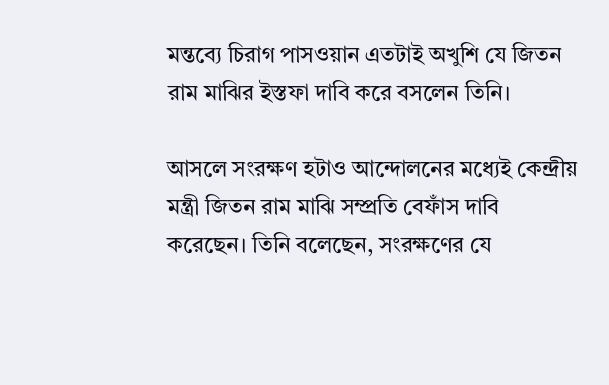মন্তব্যে চিরাগ পাসওয়ান এতটাই অখুশি যে জিতন রাম মাঝির ইস্তফা দাবি করে বসলেন তিনি।

আসলে সংরক্ষণ হটাও আন্দোলনের মধ্যেই কেন্দ্রীয় মন্ত্রী জিতন রাম মাঝি সম্প্রতি বেফাঁস দাবি করেছেন। তিনি বলেছেন, সংরক্ষণের যে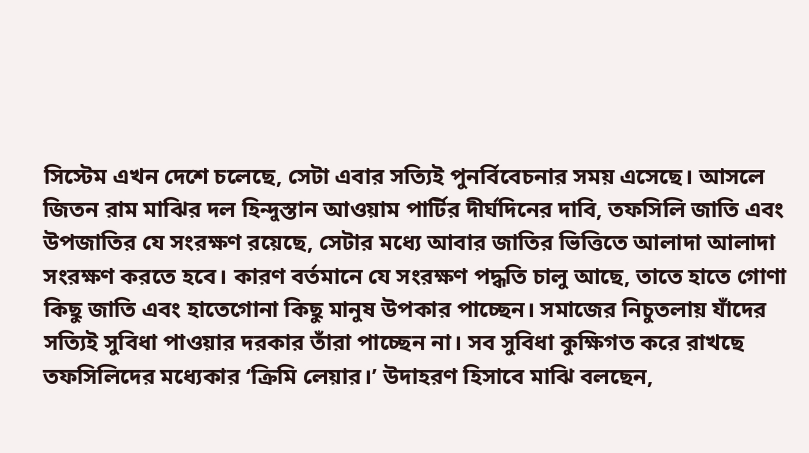সিস্টেম এখন দেশে চলেছে, সেটা এবার সত্যিই পুনর্বিবেচনার সময় এসেছে। আসলে জিতন রাম মাঝির দল হিন্দুস্তান আওয়াম পার্টির দীর্ঘদিনের দাবি, তফসিলি জাতি এবং উপজাতির যে সংরক্ষণ রয়েছে, সেটার মধ্যে আবার জাতির ভিত্তিতে আলাদা আলাদা সংরক্ষণ করতে হবে। কারণ বর্তমানে যে সংরক্ষণ পদ্ধতি চালু আছে, তাতে হাতে গোণা কিছু জাতি এবং হাতেগোনা কিছু মানুষ উপকার পাচ্ছেন। সমাজের নিচুতলায় যাঁদের সত্যিই সুবিধা পাওয়ার দরকার তাঁরা পাচ্ছেন না। সব সুবিধা কুক্ষিগত করে রাখছে তফসিলিদের মধ্যেকার ‘ক্রিমি লেয়ার।’ উদাহরণ হিসাবে মাঝি বলছেন,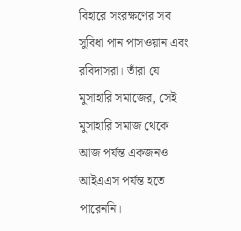বিহারে সংরক্ষণের সব সুবিধা পান পাসওয়ান এবং রবিদাসরা। তাঁরা যে মুসাহারি সমাজের, সেই মুসাহারি সমাজ থেকে আজ পর্যন্ত একজনও আইএএস পর্যন্ত হতে পারেননি।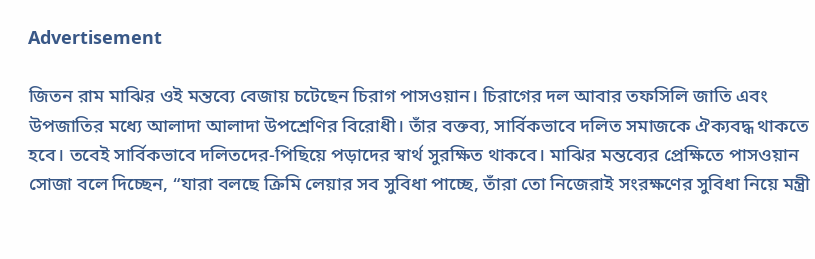Advertisement

জিতন রাম মাঝির ওই মন্তব্যে বেজায় চটেছেন চিরাগ পাসওয়ান। চিরাগের দল আবার তফসিলি জাতি এবং উপজাতির মধ্যে আলাদা আলাদা উপশ্রেণির বিরোধী। তাঁর বক্তব্য, সার্বিকভাবে দলিত সমাজকে ঐক্যবদ্ধ থাকতে হবে। তবেই সার্বিকভাবে দলিতদের-পিছিয়ে পড়াদের স্বার্থ সুরক্ষিত থাকবে। মাঝির মন্তব্যের প্রেক্ষিতে পাসওয়ান সোজা বলে দিচ্ছেন, “যারা বলছে ক্রিমি লেয়ার সব সুবিধা পাচ্ছে, তাঁরা তো নিজেরাই সংরক্ষণের সুবিধা নিয়ে মন্ত্রী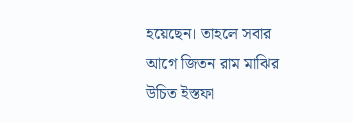হয়েছেন। তাহলে সবার আগে জিতন রাম মাঝির উচিত ইস্তফা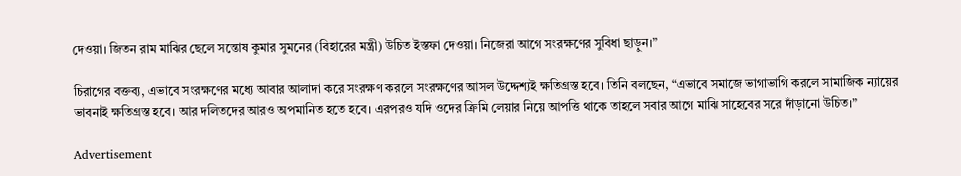দেওয়া। জিতন রাম মাঝির ছেলে সন্তোষ কুমার সুমনের (বিহারের মন্ত্রী) উচিত ইস্তফা দেওয়া। নিজেরা আগে সংরক্ষণের সুবিধা ছাড়ুন।”

চিরাগের বক্তব্য, এভাবে সংরক্ষণের মধ্যে আবার আলাদা করে সংরক্ষণ করলে সংরক্ষণের আসল উদ্দেশ্যই ক্ষতিগ্রস্ত হবে। তিনি বলছেন, “এভাবে সমাজে ভাগাভাগি করলে সামাজিক ন্যায়ের ভাবনাই ক্ষতিগ্রস্ত হবে। আর দলিতদের আরও অপমানিত হতে হবে। এরপরও যদি ওদের ক্রিমি লেয়ার নিয়ে আপত্তি থাকে তাহলে সবার আগে মাঝি সাহেবের সরে দাঁড়ানো উচিত।”

Advertisement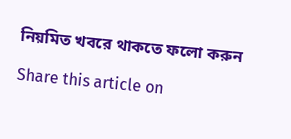নিয়মিত খবরে থাকতে ফলো করুন

Share this article on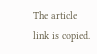The article link is copied.